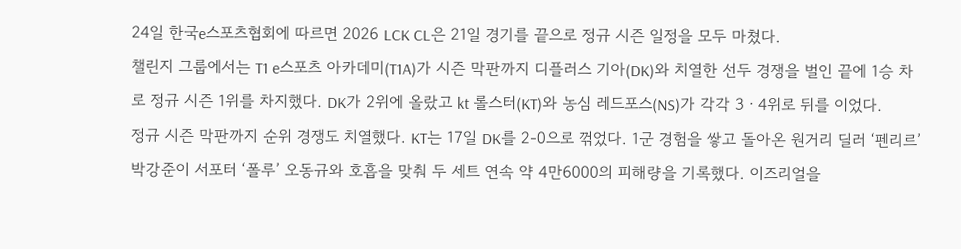24일 한국e스포츠협회에 따르면 2026 LCK CL은 21일 경기를 끝으로 정규 시즌 일정을 모두 마쳤다.
챌린지 그룹에서는 T1 e스포츠 아카데미(T1A)가 시즌 막판까지 디플러스 기아(DK)와 치열한 선두 경쟁을 벌인 끝에 1승 차로 정규 시즌 1위를 차지했다. DK가 2위에 올랐고 kt 롤스터(KT)와 농심 레드포스(NS)가 각각 3ㆍ4위로 뒤를 이었다.
정규 시즌 막판까지 순위 경쟁도 치열했다. KT는 17일 DK를 2-0으로 꺾었다. 1군 경험을 쌓고 돌아온 원거리 딜러 ‘펜리르’ 박강준이 서포터 ‘폴루’ 오동규와 호흡을 맞춰 두 세트 연속 약 4만6000의 피해량을 기록했다. 이즈리얼을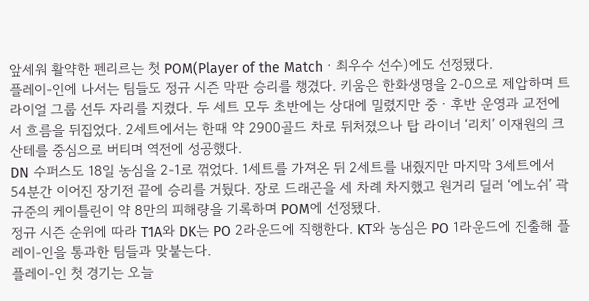앞세워 활약한 펜리르는 첫 POM(Player of the Matchㆍ최우수 선수)에도 선정됐다.
플레이-인에 나서는 팀들도 정규 시즌 막판 승리를 챙겼다. 키움은 한화생명을 2-0으로 제압하며 트라이얼 그룹 선두 자리를 지켰다. 두 세트 모두 초반에는 상대에 밀렸지만 중ㆍ후반 운영과 교전에서 흐름을 뒤집었다. 2세트에서는 한때 약 2900골드 차로 뒤처졌으나 탑 라이너 ‘리치’ 이재원의 크산테를 중심으로 버티며 역전에 성공했다.
DN 수퍼스도 18일 농심을 2-1로 꺾었다. 1세트를 가져온 뒤 2세트를 내줬지만 마지막 3세트에서 54분간 이어진 장기전 끝에 승리를 거뒀다. 장로 드래곤을 세 차례 차지했고 원거리 딜러 ‘에노쉬’ 곽규준의 케이틀린이 약 8만의 피해량을 기록하며 POM에 선정됐다.
정규 시즌 순위에 따라 T1A와 DK는 PO 2라운드에 직행한다. KT와 농심은 PO 1라운드에 진출해 플레이-인을 통과한 팀들과 맞붙는다.
플레이-인 첫 경기는 오늘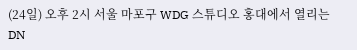(24일) 오후 2시 서울 마포구 WDG 스튜디오 홍대에서 열리는 DN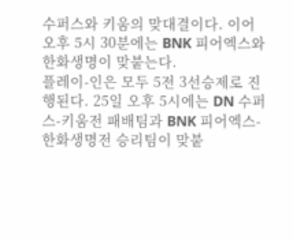수퍼스와 키움의 맞대결이다. 이어 오후 5시 30분에는 BNK 피어엑스와 한화생명이 맞붙는다.
플레이-인은 모두 5전 3선승제로 진행된다. 25일 오후 5시에는 DN 수퍼스-키움전 패배팀과 BNK 피어엑스-한화생명전 승리팀이 맞붙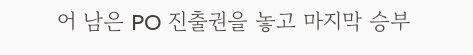어 남은 PO 진출권을 놓고 마지막 승부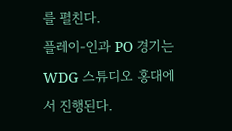를 펼친다.
플레이-인과 PO 경기는 WDG 스튜디오 홍대에서 진행된다.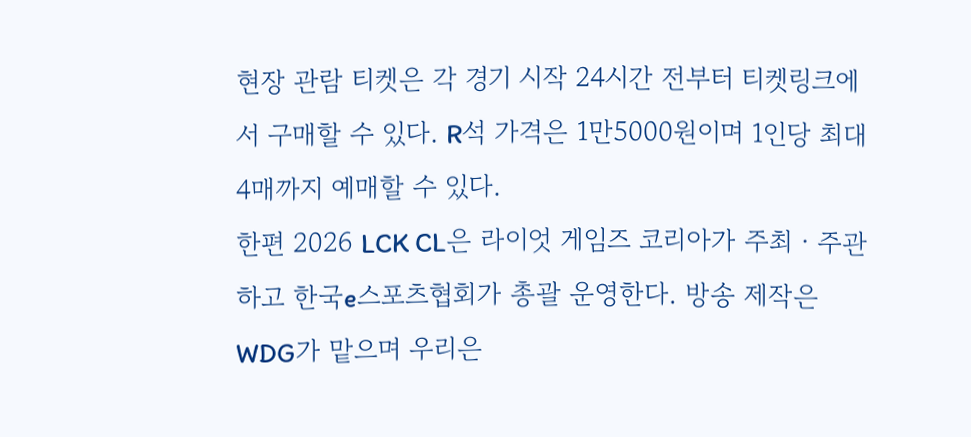현장 관람 티켓은 각 경기 시작 24시간 전부터 티켓링크에서 구매할 수 있다. R석 가격은 1만5000원이며 1인당 최대 4매까지 예매할 수 있다.
한편 2026 LCK CL은 라이엇 게임즈 코리아가 주최ㆍ주관하고 한국e스포츠협회가 총괄 운영한다. 방송 제작은 WDG가 맡으며 우리은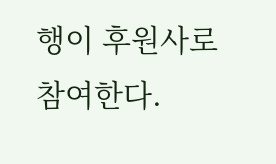행이 후원사로 참여한다.